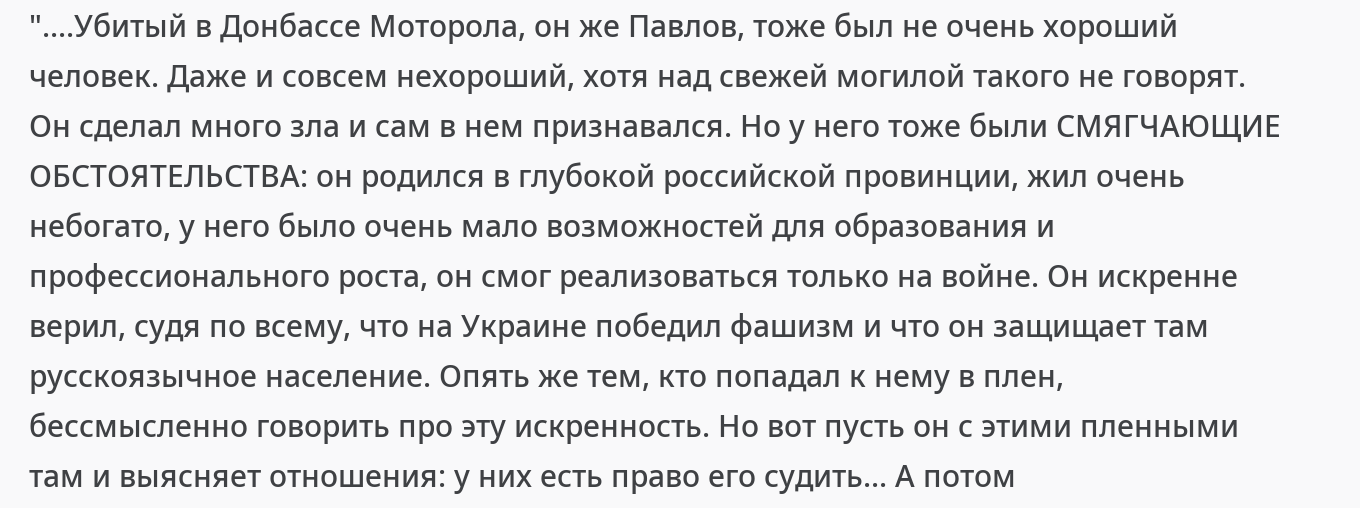"....Убитый в Донбассе Моторола, он же Павлов, тоже был не очень хороший человек. Даже и совсем нехороший, хотя над свежей могилой такого не говорят. Он сделал много зла и сам в нем признавался. Но у него тоже были СМЯГЧАЮЩИЕ ОБСТОЯТЕЛЬСТВА: он родился в глубокой российской провинции, жил очень небогато, у него было очень мало возможностей для образования и профессионального роста, он смог реализоваться только на войне. Он искренне верил, судя по всему, что на Украине победил фашизм и что он защищает там русскоязычное население. Опять же тем, кто попадал к нему в плен, бессмысленно говорить про эту искренность. Но вот пусть он с этими пленными там и выясняет отношения: у них есть право его судить... А потом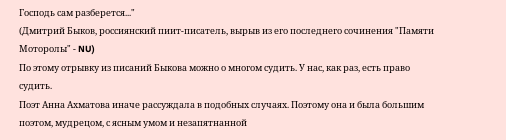Господь сам разберется..."
(Дмитрий Быков, россиянский пиит-писатель, вырыв из его последнего сочинения "Памяти Моторолы" - NU)
По этому отрывку из писаний Быкова можно о многом судить. У нас, как раз, есть право судить.
Поэт Анна Ахматова иначе рассуждала в подобных случаях. Поэтому она и была большим поэтом, мудрецом, с ясным умом и незапятнанной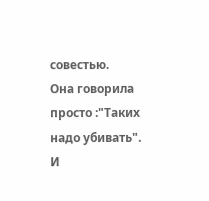совестью.
Она говорила просто :"Таких надо убивать". И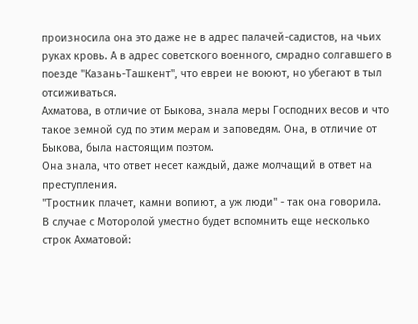произносила она это даже не в адрес палачей-садистов, на чьих руках кровь. А в адрес советского военного, смрадно солгавшего в поезде "Казань-Ташкент", что евреи не воюют, но убегают в тыл отсиживаться.
Ахматова, в отличие от Быкова, знала меры Господних весов и что такое земной суд по этим мерам и заповедям. Она, в отличие от Быкова, была настоящим поэтом.
Она знала, что ответ несет каждый, даже молчащий в ответ на преступления.
"Тростник плачет, камни вопиют, а уж люди" - так она говорила.
В случае с Моторолой уместно будет вспомнить еще несколько строк Ахматовой: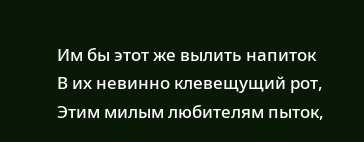Им бы этот же вылить напиток
В их невинно клевещущий рот,
Этим милым любителям пыток,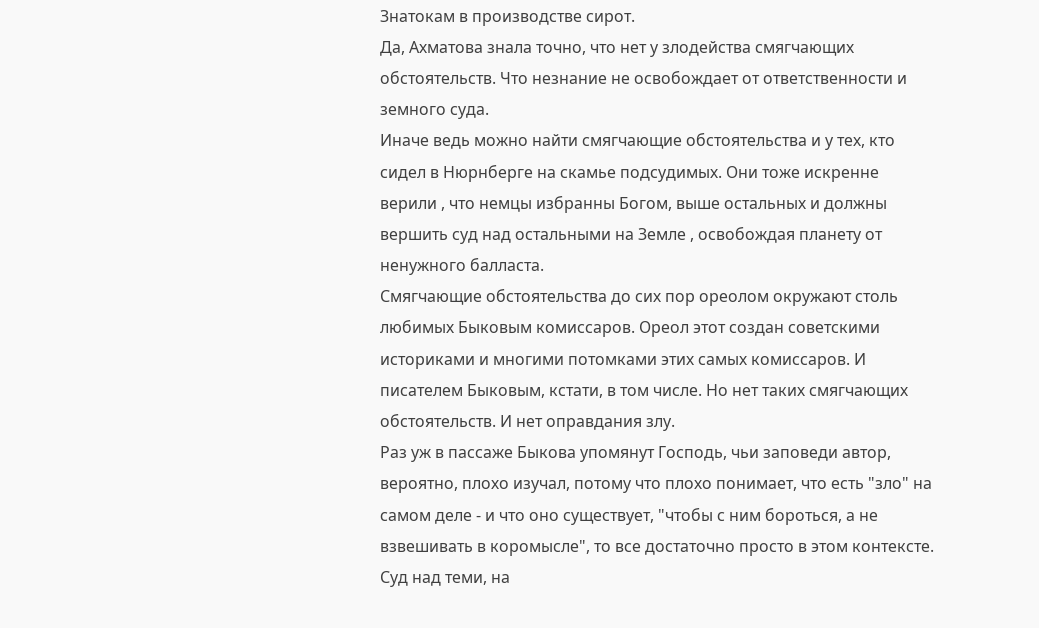Знатокам в производстве сирот.
Да, Ахматова знала точно, что нет у злодейства смягчающих обстоятельств. Что незнание не освобождает от ответственности и земного суда.
Иначе ведь можно найти смягчающие обстоятельства и у тех, кто сидел в Нюрнберге на скамье подсудимых. Они тоже искренне верили , что немцы избранны Богом, выше остальных и должны вершить суд над остальными на Земле , освобождая планету от ненужного балласта.
Смягчающие обстоятельства до сих пор ореолом окружают столь любимых Быковым комиссаров. Ореол этот создан советскими историками и многими потомками этих самых комиссаров. И писателем Быковым, кстати, в том числе. Но нет таких смягчающих обстоятельств. И нет оправдания злу.
Раз уж в пассаже Быкова упомянут Господь, чьи заповеди автор, вероятно, плохо изучал, потому что плохо понимает, что есть "зло" на самом деле - и что оно существует, "чтобы с ним бороться, а не взвешивать в коромысле", то все достаточно просто в этом контексте.
Суд над теми, на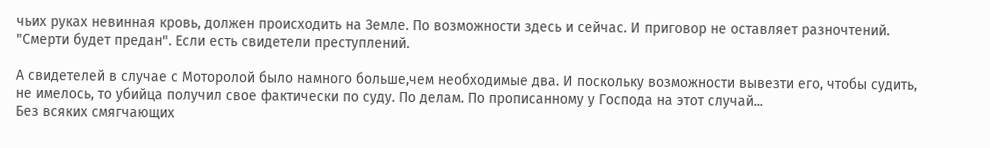чьих руках невинная кровь, должен происходить на Земле. По возможности здесь и сейчас. И приговор не оставляет разночтений. "Смерти будет предан". Если есть свидетели преступлений.

А свидетелей в случае с Моторолой было намного больше,чем необходимые два. И поскольку возможности вывезти его, чтобы судить, не имелось, то убийца получил свое фактически по суду. По делам. По прописанному у Господа на этот случай...
Без всяких смягчающих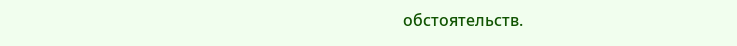обстоятельств.